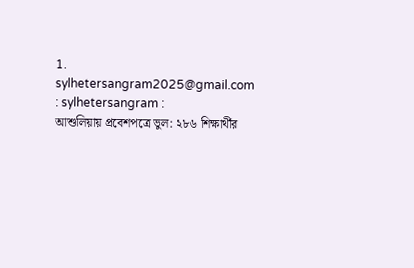1. sylhetersangram2025@gmail.com : sylhetersangram :
আশুলিয়ায় প্রবেশপত্রে ভুল: ২৮৬ শিক্ষার্থীর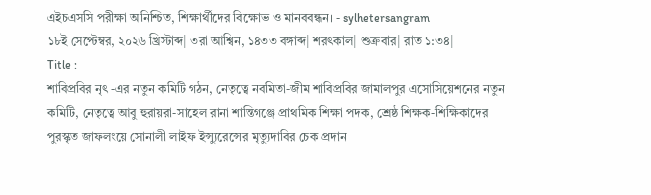এইচএসসি পরীক্ষা অনিশ্চিত, শিক্ষার্থীদের বিক্ষোভ ও মানববন্ধন। - sylhetersangram
১৮ই সেপ্টেম্বর, ২০২৬ খ্রিস্টাব্দ| ৩রা আশ্বিন, ১৪৩৩ বঙ্গাব্দ| শরৎকাল| শুক্রবার| রাত ১:৩৪|
Title :
শাবিপ্রবির নৃৎ -এর নতুন কমিটি গঠন, নেতৃত্বে নবমিতা-জীম শাবিপ্রবির জামালপুর এসোসিয়েশনের নতুন কমিটি, নেতৃত্বে আবু হুরায়রা-সাহেল রানা শান্তিগঞ্জে প্রাথমিক শিক্ষা পদক, শ্রেষ্ঠ শিক্ষক-শিক্ষিকাদের পুরস্কৃত জাফলংয়ে সোনালী লাইফ ইন্স্যুরেন্সের মৃত্যুদাবির চেক প্রদান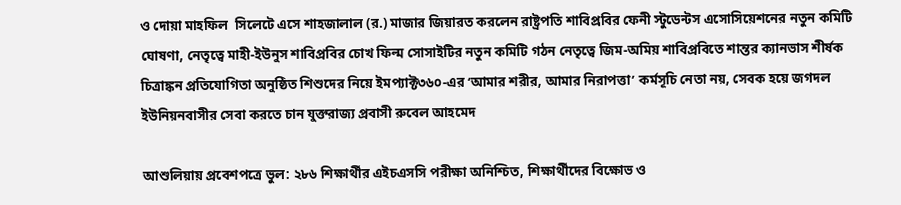ও দোয়া মাহফিল  সিলেটে এসে শাহজালাল (র.) মাজার জিয়ারত করলেন রাষ্ট্রপতি শাবিপ্রবির ফেনী স্টুডেন্টস এসোসিয়েশনের নতুন কমিটি ঘোষণা, নেতৃত্বে মাহী-ইউনুস শাবিপ্রবির চোখ ফিল্ম সোসাইটির নতুন কমিটি গঠন নেতৃত্বে জিম-অমিয় শাবিপ্রবিতে শান্তর ক্যানভাস শীর্ষক চিত্রাঙ্কন প্রতিযোগিতা অনুষ্ঠিত শিশুদের নিয়ে ইমপ্যাক্ট৩৬০-এর ‘আমার শরীর, আমার নিরাপত্তা’ কর্মসূচি নেতা নয়, সেবক হয়ে জগদল ইউনিয়নবাসীর সেবা করতে চান যুক্তরাজ্য প্রবাসী রুবেল আহমেদ

আশুলিয়ায় প্রবেশপত্রে ভুল: ২৮৬ শিক্ষার্থীর এইচএসসি পরীক্ষা অনিশ্চিত, শিক্ষার্থীদের বিক্ষোভ ও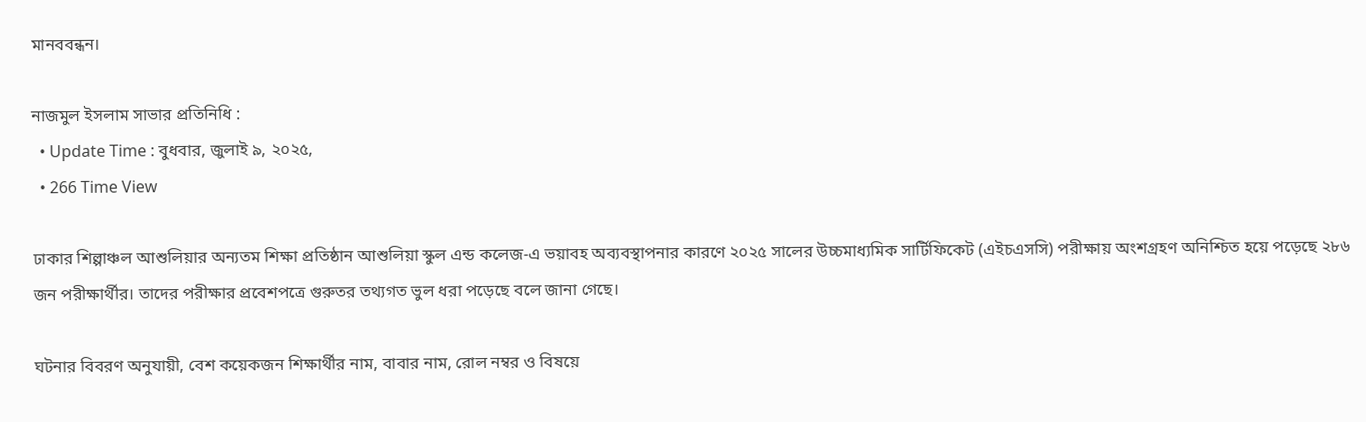মানববন্ধন।

নাজমুল ইসলাম সাভার প্রতিনিধি :
  • Update Time : বুধবার, জুলাই ৯, ২০২৫,
  • 266 Time View

ঢাকার শিল্পাঞ্চল আশুলিয়ার অন্যতম শিক্ষা প্রতিষ্ঠান আশুলিয়া স্কুল এন্ড কলেজ-এ ভয়াবহ অব্যবস্থাপনার কারণে ২০২৫ সালের উচ্চমাধ্যমিক সার্টিফিকেট (এইচএসসি) পরীক্ষায় অংশগ্রহণ অনিশ্চিত হয়ে পড়েছে ২৮৬ জন পরীক্ষার্থীর। তাদের পরীক্ষার প্রবেশপত্রে গুরুতর তথ্যগত ভুল ধরা পড়েছে বলে জানা গেছে।

ঘটনার বিবরণ অনুযায়ী, বেশ কয়েকজন শিক্ষার্থীর নাম, বাবার নাম, রোল নম্বর ও বিষয়ে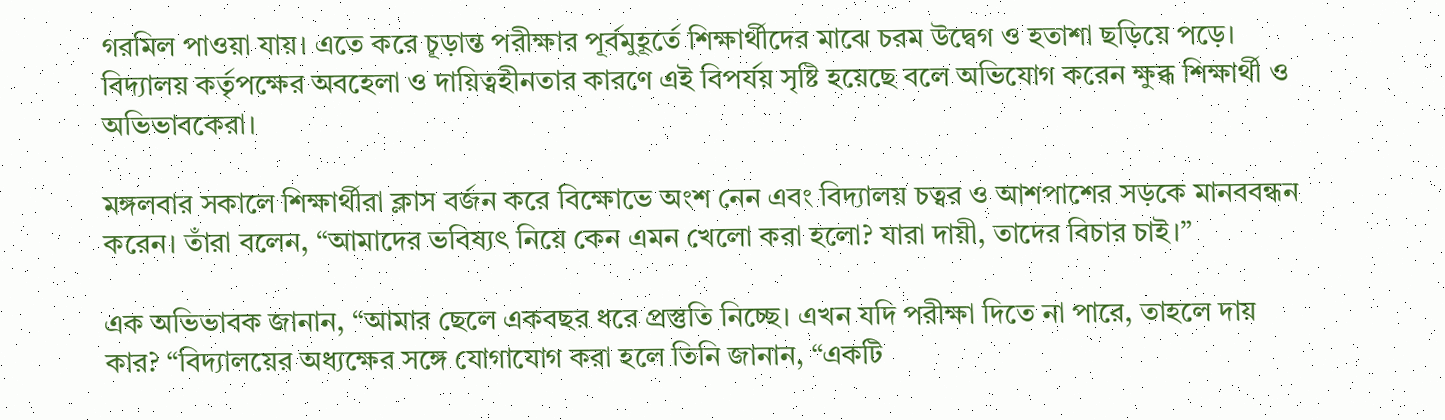গরমিল পাওয়া যায়। এতে করে চূড়ান্ত পরীক্ষার পূর্বমুহূর্তে শিক্ষার্থীদের মাঝে চরম উদ্বেগ ও হতাশা ছড়িয়ে পড়ে। বিদ্যালয় কর্তৃপক্ষের অবহেলা ও দায়িত্বহীনতার কারণে এই বিপর্যয় সৃষ্টি হয়েছে বলে অভিযোগ করেন ক্ষুব্ধ শিক্ষার্থী ও অভিভাবকেরা।

মঙ্গলবার সকালে শিক্ষার্থীরা ক্লাস বর্জন করে বিক্ষোভে অংশ নেন এবং বিদ্যালয় চত্বর ও আশপাশের সড়কে মানববন্ধন করেন। তাঁরা বলেন, “আমাদের ভবিষ্যৎ নিয়ে কেন এমন খেলো করা হলো? যারা দায়ী, তাদের বিচার চাই।”

এক অভিভাবক জানান, “আমার ছেলে একবছর ধরে প্রস্তুতি নিচ্ছে। এখন যদি পরীক্ষা দিতে না পারে, তাহলে দায় কার? “বিদ্যালয়ের অধ্যক্ষের সঙ্গে যোগাযোগ করা হলে তিনি জানান, “একটি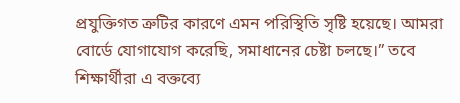প্রযুক্তিগত ত্রুটির কারণে এমন পরিস্থিতি সৃষ্টি হয়েছে। আমরা বোর্ডে যোগাযোগ করেছি, সমাধানের চেষ্টা চলছে।” তবে শিক্ষার্থীরা এ বক্তব্যে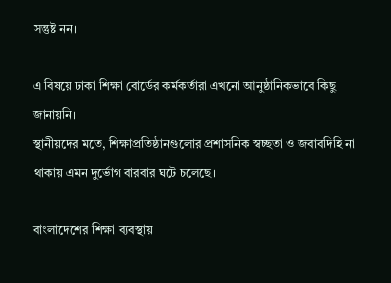সন্তুষ্ট নন।

এ বিষয়ে ঢাকা শিক্ষা বোর্ডের কর্মকর্তারা এখনো আনুষ্ঠানিকভাবে কিছু জানায়নি।
স্থানীয়দের মতে, শিক্ষাপ্রতিষ্ঠানগুলোর প্রশাসনিক স্বচ্ছতা ও জবাবদিহি না থাকায় এমন দুর্ভোগ বারবার ঘটে চলেছে।

বাংলাদেশের শিক্ষা ব্যবস্থায়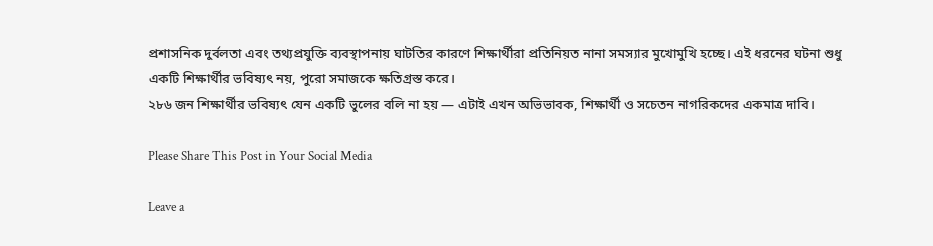প্রশাসনিক দুর্বলতা এবং তথ্যপ্রযুক্তি ব্যবস্থাপনায় ঘাটতির কারণে শিক্ষার্থীরা প্রতিনিয়ত নানা সমস্যার মুখোমুখি হচ্ছে। এই ধরনের ঘটনা শুধু একটি শিক্ষার্থীর ভবিষ্যৎ নয়, পুরো সমাজকে ক্ষতিগ্রস্ত করে।
২৮৬ জন শিক্ষার্থীর ভবিষ্যৎ যেন একটি ভুলের বলি না হয় — এটাই এখন অভিভাবক, শিক্ষার্থী ও সচেতন নাগরিকদের একমাত্র দাবি।

Please Share This Post in Your Social Media

Leave a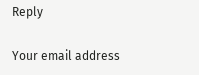Reply

Your email address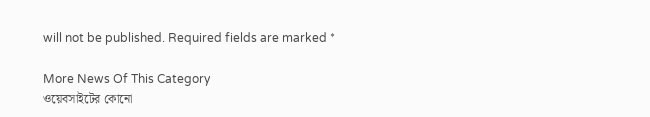will not be published. Required fields are marked *

More News Of This Category
ওয়েবসাইটের কোনো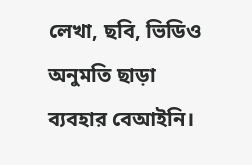লেখা, ছবি, ভিডিও অনুমতি ছাড়া ব্যবহার বেআইনি।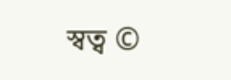স্বত্ব ©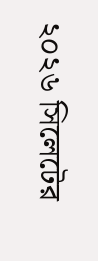২০২৬ সিলেটের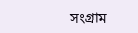সংগ্রাম